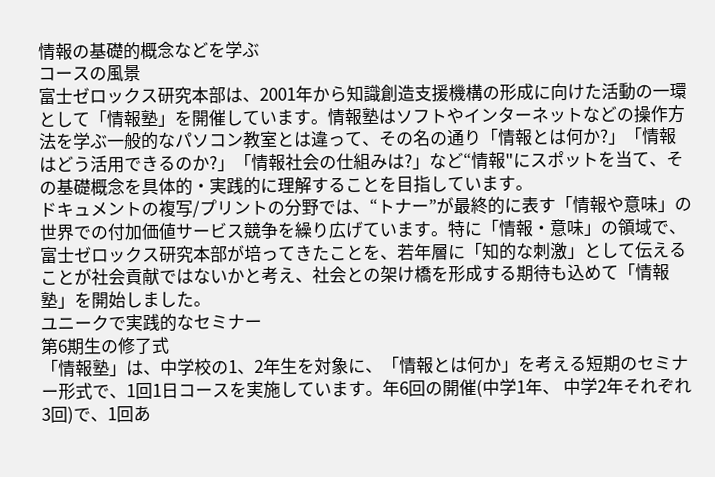情報の基礎的概念などを学ぶ
コースの風景
富士ゼロックス研究本部は、2001年から知識創造支援機構の形成に向けた活動の一環として「情報塾」を開催しています。情報塾はソフトやインターネットなどの操作方法を学ぶ一般的なパソコン教室とは違って、その名の通り「情報とは何か?」「情報はどう活用できるのか?」「情報社会の仕組みは?」など“情報"にスポットを当て、その基礎概念を具体的・実践的に理解することを目指しています。
ドキュメントの複写/プリントの分野では、“トナー”が最終的に表す「情報や意味」の世界での付加価値サービス競争を繰り広げています。特に「情報・意味」の領域で、富士ゼロックス研究本部が培ってきたことを、若年層に「知的な刺激」として伝えることが社会貢献ではないかと考え、社会との架け橋を形成する期待も込めて「情報塾」を開始しました。
ユニークで実践的なセミナー
第6期生の修了式
「情報塾」は、中学校の1、2年生を対象に、「情報とは何か」を考える短期のセミナー形式で、1回1日コースを実施しています。年6回の開催(中学1年、 中学2年それぞれ3回)で、1回あ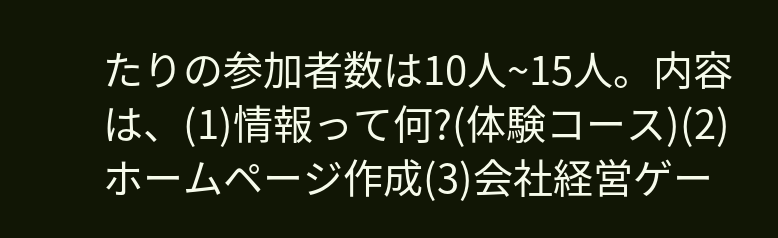たりの参加者数は10人~15人。内容は、(1)情報って何?(体験コース)(2)ホームページ作成(3)会社経営ゲー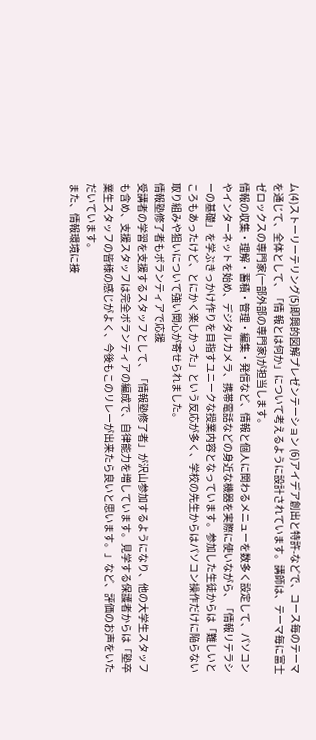ム(4)ストーリーテリング(5)即興的図解プレゼンテーション (6)アイデア創出と特許-などで、コース毎のテーマを通じて、全体として、「情 報とは何か」について考えるように設計されています。講師は、テーマ毎に富士ゼロックスの専門家(一部外部の専門家)が担当します。
情報の収集・理解・蓄積・管理・編集・発信など、情報と個人に関わるメニューを数多く設定して、パソコンやインターネットを始め、デジタルカメラ、携帯電話などの身近な機器を実際に使いながら、「情報リテラシーの基礎」を学ぶきっかけ作りを目指すユニークな授業内容となっています。参加した生徒からは「難しいところもあったけど、とにかく楽しかった」という反応が多く、学校の先生からはパソコン操作だけに陥らない取り組みや狙いについて強い関心が寄せられました。
情報塾修了者もボランティアで応援
受講者の学習を支援するスタッフとして、「情報塾修了者」が沢山参加するようになり、他の大学生スタッフも含め、支援スタッフは完全ボランティアの編成で、自律能力を増しています。見学する保護者からは「塾卒業生スタッフの皆様の感じがよく、今後もこのリレーが出来たら良いと思います。」など、評価のお声をいただいています。
また、情報環境に接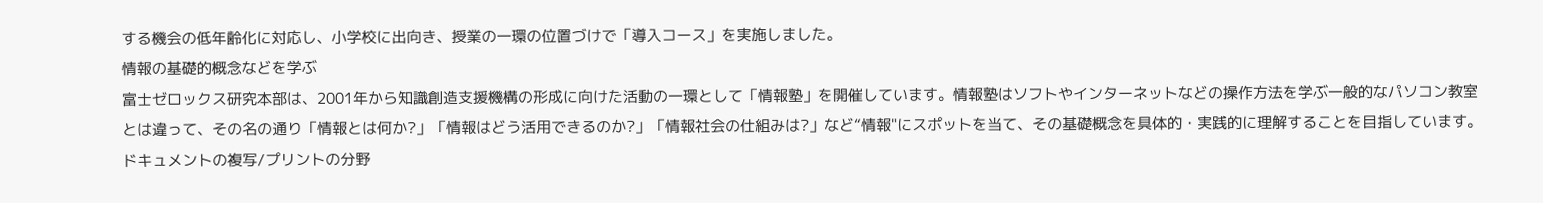する機会の低年齢化に対応し、小学校に出向き、授業の一環の位置づけで「導入コース」を実施しました。
情報の基礎的概念などを学ぶ
富士ゼロックス研究本部は、2001年から知識創造支援機構の形成に向けた活動の一環として「情報塾」を開催しています。情報塾はソフトやインターネットなどの操作方法を学ぶ一般的なパソコン教室とは違って、その名の通り「情報とは何か?」「情報はどう活用できるのか?」「情報社会の仕組みは?」など“情報"にスポットを当て、その基礎概念を具体的・実践的に理解することを目指しています。
ドキュメントの複写/プリントの分野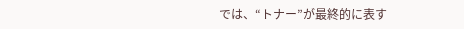では、“トナー”が最終的に表す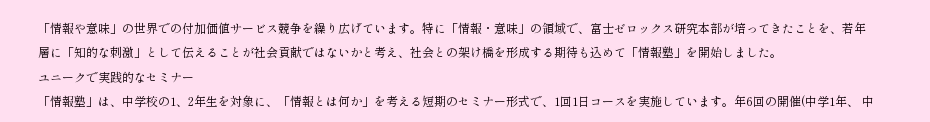「情報や意味」の世界での付加価値サービス競争を繰り広げています。特に「情報・意味」の領域で、富士ゼロックス研究本部が培ってきたことを、若年層に「知的な刺激」として伝えることが社会貢献ではないかと考え、社会との架け橋を形成する期待も込めて「情報塾」を開始しました。
ユニークで実践的なセミナー
「情報塾」は、中学校の1、2年生を対象に、「情報とは何か」を考える短期のセミナー形式で、1回1日コースを実施しています。年6回の開催(中学1年、 中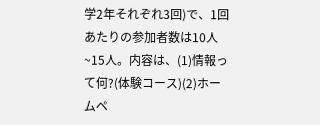学2年それぞれ3回)で、1回あたりの参加者数は10人~15人。内容は、(1)情報って何?(体験コース)(2)ホームペ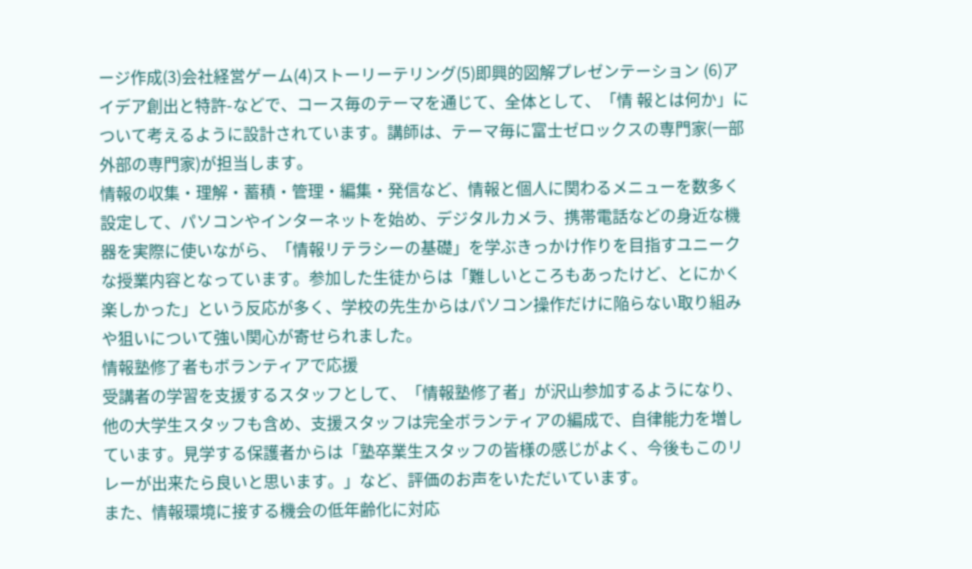ージ作成(3)会社経営ゲーム(4)ストーリーテリング(5)即興的図解プレゼンテーション (6)アイデア創出と特許-などで、コース毎のテーマを通じて、全体として、「情 報とは何か」について考えるように設計されています。講師は、テーマ毎に富士ゼロックスの専門家(一部外部の専門家)が担当します。
情報の収集・理解・蓄積・管理・編集・発信など、情報と個人に関わるメニューを数多く設定して、パソコンやインターネットを始め、デジタルカメラ、携帯電話などの身近な機器を実際に使いながら、「情報リテラシーの基礎」を学ぶきっかけ作りを目指すユニークな授業内容となっています。参加した生徒からは「難しいところもあったけど、とにかく楽しかった」という反応が多く、学校の先生からはパソコン操作だけに陥らない取り組みや狙いについて強い関心が寄せられました。
情報塾修了者もボランティアで応援
受講者の学習を支援するスタッフとして、「情報塾修了者」が沢山参加するようになり、他の大学生スタッフも含め、支援スタッフは完全ボランティアの編成で、自律能力を増しています。見学する保護者からは「塾卒業生スタッフの皆様の感じがよく、今後もこのリレーが出来たら良いと思います。」など、評価のお声をいただいています。
また、情報環境に接する機会の低年齢化に対応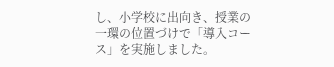し、小学校に出向き、授業の一環の位置づけで「導入コース」を実施しました。